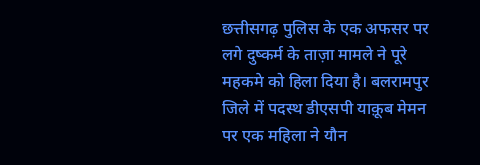छत्तीसगढ़ पुलिस के एक अफसर पर लगे दुष्कर्म के ताज़ा मामले ने पूरे महकमे को हिला दिया है। बलरामपुर जिले में पदस्थ डीएसपी याक़ूब मेमन पर एक महिला ने यौन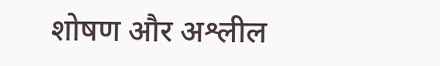शोषण और अश्लील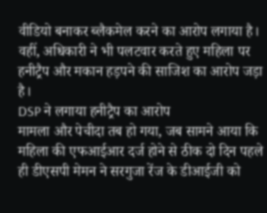वीडियो बनाकर ब्लैकमेल करने का आरोप लगाया है। वहीं, अधिकारी ने भी पलटवार करते हुए महिला पर हनीट्रैप और मकान हड़पने की साजिश का आरोप जड़ा है।
DSP ने लगाया हनीट्रैप का आरोप
मामला और पेचीदा तब हो गया, जब सामने आया कि महिला की एफआईआर दर्ज होने से ठीक दो दिन पहले ही डीएसपी मेमन ने सरगुजा रेंज के डीआईजी को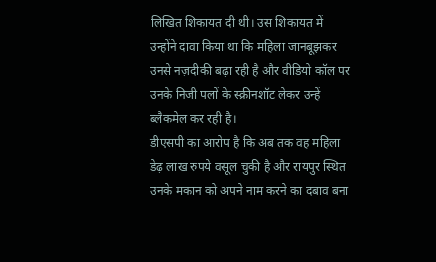लिखित शिकायत दी थी। उस शिकायत में उन्होंने दावा किया था कि महिला जानबूझकर उनसे नज़दीकी बढ़ा रही है और वीडियो कॉल पर उनके निजी पलों के स्क्रीनशॉट लेकर उन्हें ब्लैकमेल कर रही है।
डीएसपी का आरोप है कि अब तक वह महिला डेढ़ लाख रुपये वसूल चुकी है और रायपुर स्थित उनके मकान को अपने नाम करने का दबाव बना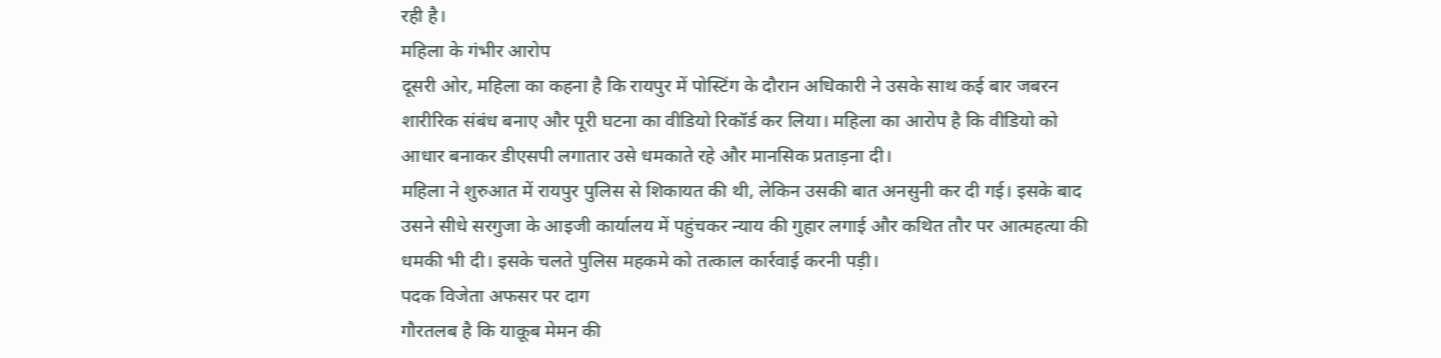रही है।
महिला के गंभीर आरोप
दूसरी ओर, महिला का कहना है कि रायपुर में पोस्टिंग के दौरान अधिकारी ने उसके साथ कई बार जबरन शारीरिक संबंध बनाए और पूरी घटना का वीडियो रिकॉर्ड कर लिया। महिला का आरोप है कि वीडियो को आधार बनाकर डीएसपी लगातार उसे धमकाते रहे और मानसिक प्रताड़ना दी।
महिला ने शुरुआत में रायपुर पुलिस से शिकायत की थी, लेकिन उसकी बात अनसुनी कर दी गई। इसके बाद उसने सीधे सरगुजा के आइजी कार्यालय में पहुंचकर न्याय की गुहार लगाई और कथित तौर पर आत्महत्या की धमकी भी दी। इसके चलते पुलिस महकमे को तत्काल कार्रवाई करनी पड़ी।
पदक विजेता अफसर पर दाग
गौरतलब है कि याक़ूब मेमन की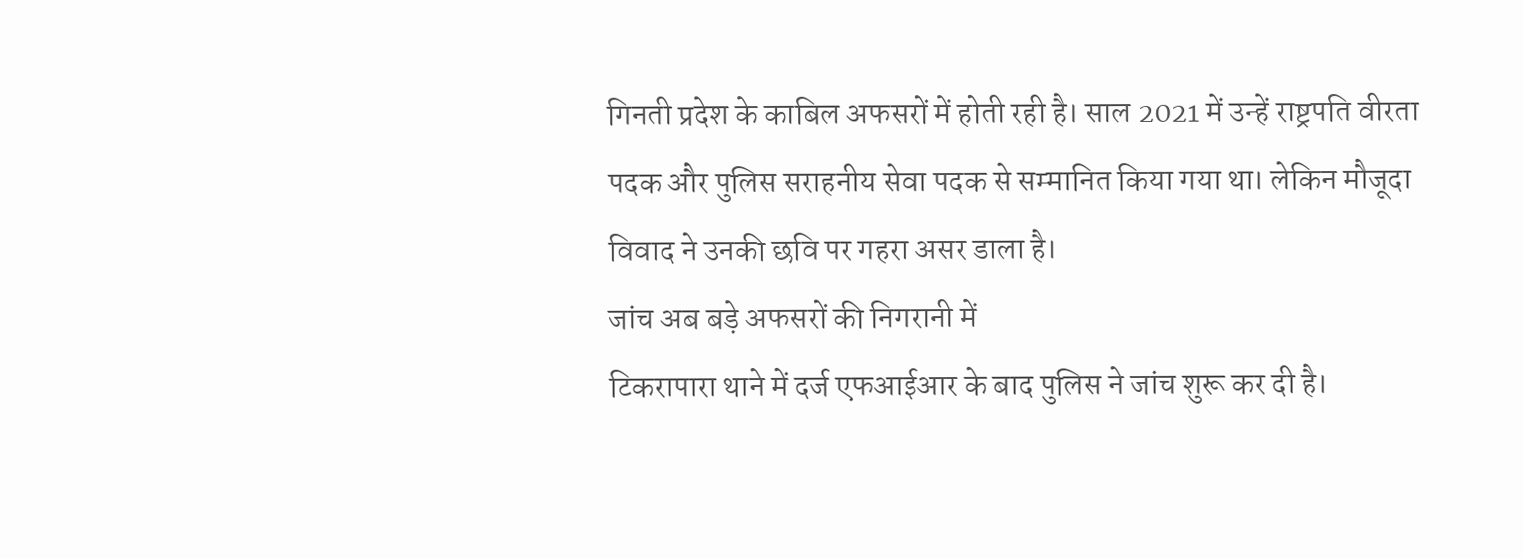गिनती प्रदेश के काबिल अफसरों में होती रही है। साल 2021 में उन्हें राष्ट्रपति वीरता पदक और पुलिस सराहनीय सेवा पदक से सम्मानित किया गया था। लेकिन मौजूदा विवाद ने उनकी छवि पर गहरा असर डाला है।
जांच अब बड़े अफसरों की निगरानी में
टिकरापारा थाने में दर्ज एफआईआर के बाद पुलिस ने जांच शुरू कर दी है।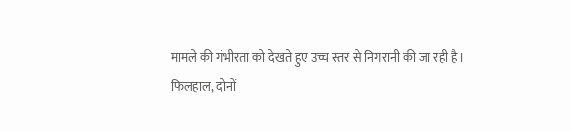मामले की गंभीरता को देखते हुए उच्च स्तर से निगरानी की जा रही है।
फिलहाल, दोनों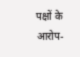पक्षों के आरोप-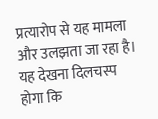प्रत्यारोप से यह मामला और उलझता जा रहा है। यह देखना दिलचस्प होगा कि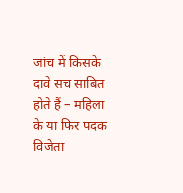जांच में किसके दावे सच साबित होते हैं – महिला के या फिर पदक विजेता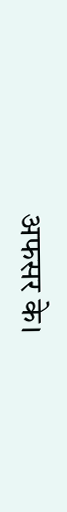अफसर के।